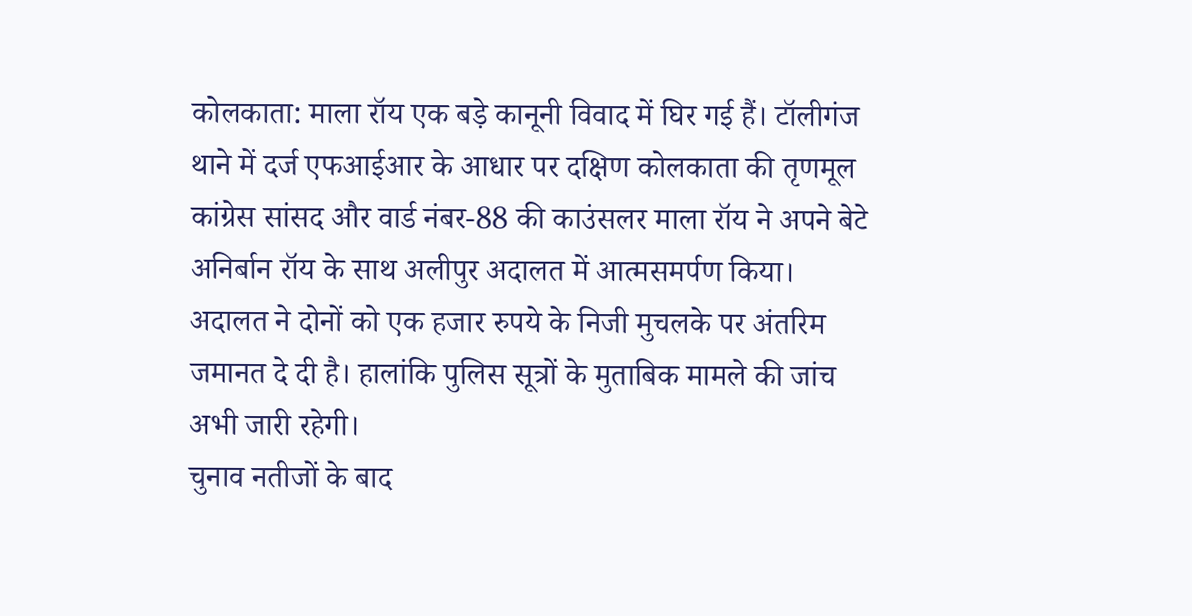कोलकाता: माला रॉय एक बड़े कानूनी विवाद में घिर गई हैं। टॉलीगंज थाने में दर्ज एफआईआर के आधार पर दक्षिण कोलकाता की तृणमूल कांग्रेस सांसद और वार्ड नंबर-88 की काउंसलर माला रॉय ने अपने बेटे अनिर्बान रॉय के साथ अलीपुर अदालत में आत्मसमर्पण किया। अदालत ने दोनों को एक हजार रुपये के निजी मुचलके पर अंतरिम जमानत दे दी है। हालांकि पुलिस सूत्रों के मुताबिक मामले की जांच अभी जारी रहेगी।
चुनाव नतीजों के बाद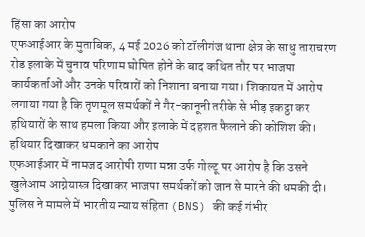हिंसा का आरोप
एफआईआर के मुताबिक, 4 मई 2026 को टॉलीगंज थाना क्षेत्र के साधु ताराचरण रोड इलाके में चुनाव परिणाम घोषित होने के बाद कथित तौर पर भाजपा कार्यकर्ताओं और उनके परिवारों को निशाना बनाया गया। शिकायत में आरोप लगाया गया है कि तृणमूल समर्थकों ने गैर-कानूनी तरीके से भीड़ इकट्ठा कर हथियारों के साथ हमला किया और इलाके में दहशत फैलाने की कोशिश की।
हथियार दिखाकर धमकाने का आरोप
एफआईआर में नामजद आरोपी राणा मन्ना उर्फ गोल्टू पर आरोप है कि उसने खुलेआम आग्नेयास्त्र दिखाकर भाजपा समर्थकों को जान से मारने की धमकी दी। पुलिस ने मामले में भारतीय न्याय संहिता (BNS) की कई गंभीर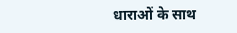धाराओं के साथ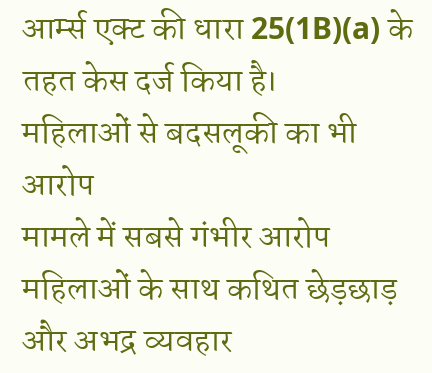आर्म्स एक्ट की धारा 25(1B)(a) के तहत केस दर्ज किया है।
महिलाओं से बदसलूकी का भी आरोप
मामले में सबसे गंभीर आरोप महिलाओं के साथ कथित छेड़छाड़ और अभद्र व्यवहार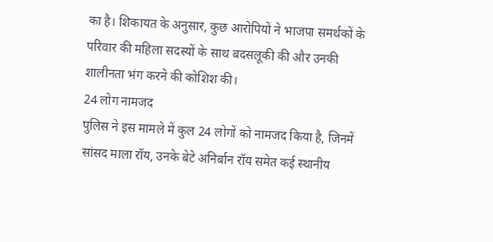का है। शिकायत के अनुसार, कुछ आरोपियों ने भाजपा समर्थकों के परिवार की महिला सदस्यों के साथ बदसलूकी की और उनकी शालीनता भंग करने की कोशिश की।
24 लोग नामजद
पुलिस ने इस मामले में कुल 24 लोगों को नामजद किया है, जिनमें सांसद माला रॉय, उनके बेटे अनिर्बान रॉय समेत कई स्थानीय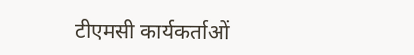टीएमसी कार्यकर्ताओं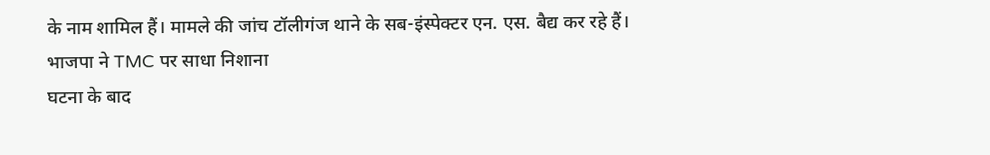के नाम शामिल हैं। मामले की जांच टॉलीगंज थाने के सब-इंस्पेक्टर एन. एस. बैद्य कर रहे हैं।
भाजपा ने TMC पर साधा निशाना
घटना के बाद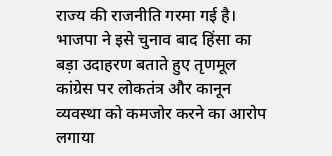राज्य की राजनीति गरमा गई है। भाजपा ने इसे चुनाव बाद हिंसा का बड़ा उदाहरण बताते हुए तृणमूल कांग्रेस पर लोकतंत्र और कानून व्यवस्था को कमजोर करने का आरोप लगाया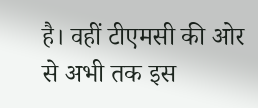है। वहीं टीएमसी की ओर से अभी तक इस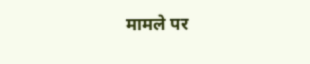मामले पर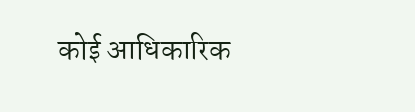कोई आधिकारिक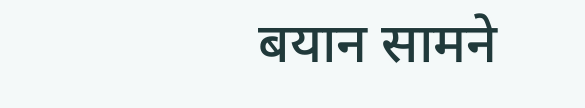बयान सामने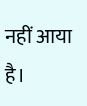नहीं आया है।